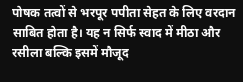पोषक तत्वों से भरपूर पपीता सेहत के लिए वरदान साबित होता है। यह न सिर्फ स्वाद में मीठा और रसीला बल्कि इसमें मौजूद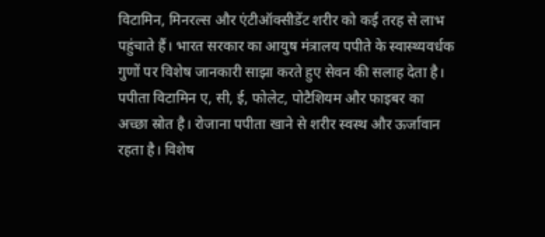विटामिन, मिनरल्स और एंटीऑक्सीडेंट शरीर को कई तरह से लाभ पहुंचाते हैं। भारत सरकार का आयुष मंत्रालय पपीते के स्वास्थ्यवर्धक गुणों पर विशेष जानकारी साझा करते हुए सेवन की सलाह देता है। पपीता विटामिन ए, सी, ई, फोलेट, पोटैशियम और फाइबर का अच्छा स्रोत है। रोजाना पपीता खाने से शरीर स्वस्थ और ऊर्जावान रहता है। विशेष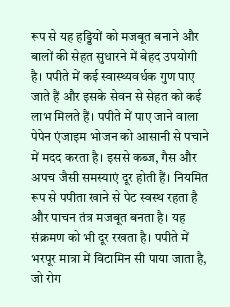रूप से यह हड्डियों को मजबूत बनाने और बालों की सेहत सुधारने में बेहद उपयोगी है। पपीते में कई स्वास्थ्यवर्धक गुण पाए जाते हैं और इसके सेवन से सेहत को कई लाभ मिलते हैं। पपीते में पाए जाने वाला पेपेन एंजाइम भोजन को आसानी से पचाने में मदद करता है। इससे कब्ज, गैस और अपच जैसी समस्याएं दूर होती हैं। नियमित रूप से पपीता खाने से पेट स्वस्थ रहता है और पाचन तंत्र मजबूत बनता है। यह संक्रमण को भी दूर रखता है। पपीते में भरपूर मात्रा में विटामिन सी पाया जाता है, जो रोग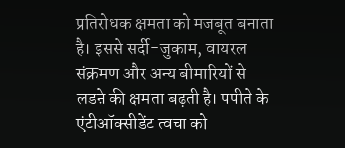प्रतिरोधक क्षमता को मजबूत बनाता है। इससे सर्दी-जुकाम, वायरल संक्रमण और अन्य बीमारियों से लडऩे की क्षमता बढ़ती है। पपीते के एंटीऑक्सीडेंट त्वचा को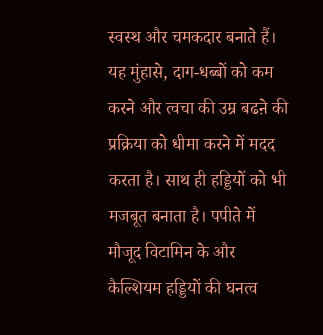स्वस्थ और चमकदार बनाते हैं। यह मुंहासे, दाग-धब्बों को कम करने और त्वचा की उम्र बढऩे की प्रक्रिया को धीमा करने में मदद करता है। साथ ही हड्डियों को भी मजबूत बनाता है। पपीते में मौजूद विटामिन के और कैल्शियम हड्डियों की घनत्व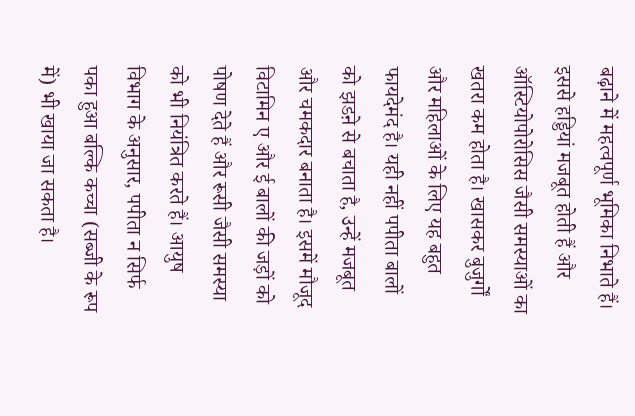बढ़ाने में महत्वपूर्ण भूमिका निभाते हैं। इससे हड्डियां मजबूत होती हैं और ऑस्टियोपोरोसिस जैसी समस्याओं का खतरा कम होता है। खासकर बुजुर्गों और महिलाओं के लिए यह बहुत फायदेमंद है। यही नहीं पपीता बालों को झडऩे से बचाता है, उन्हें मजबूत और चमकदार बनाता है। इसमें मौजूद विटामिन ए और ई बालों की जड़ों को पोषण देते हैं और रूसी जैसी समस्या को भी नियंत्रित करते हैं। आयुष विभाग के अनुसार, पपीता न सिर्फ पका हुआ बल्कि कच्चा (सब्जी के रूप में) भी खाया जा सकता है।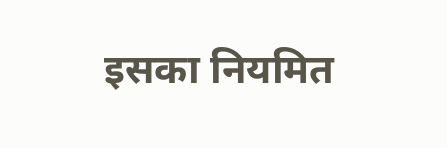इसका नियमित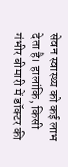सेवन स्वास्थ्य को कई लाभ देता है। हालांकि, किसी गंभीर बीमारी में डॉक्टर की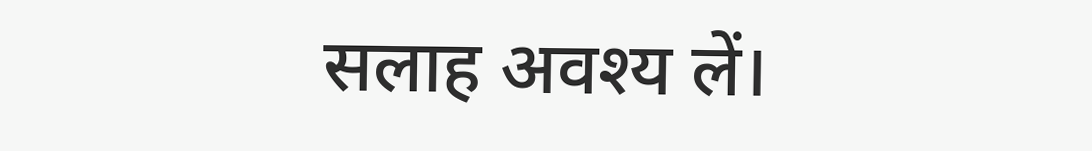सलाह अवश्य लें।